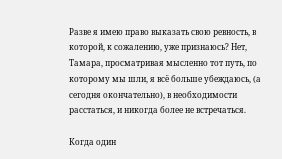Разве я имею право выказать свою ревность, в которой, к сожалению, уже признаюсь? Нет, Тамара, просматривая мысленно тот путь, по которому мы шли, я всё больше убеждаюсь, (а сегодня окончательно), в необходимости расстаться, и никогда более не встречаться.

Когда один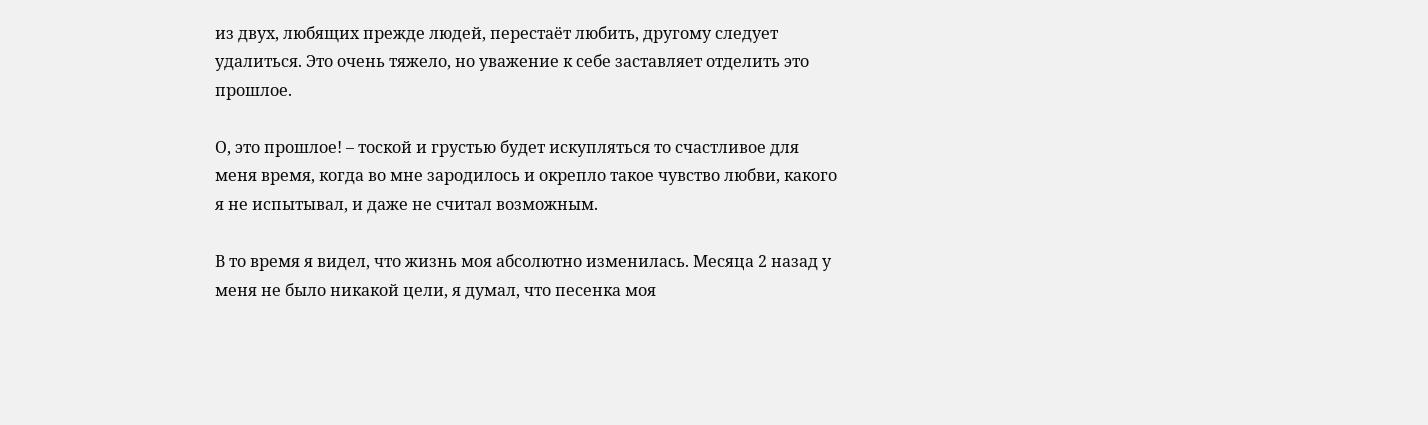из двух, любящих прежде людей, перестаёт любить, другому следует удалиться. Это очень тяжело, но уважение к себе заставляет отделить это прошлое.

О, это прошлое! – тоской и грустью будет искупляться то счастливое для меня время, когда во мне зародилось и окрепло такое чувство любви, какого я не испытывал, и даже не считал возможным.

В то время я видел, что жизнь моя абсолютно изменилась. Месяца 2 назад у меня не было никакой цели, я думал, что песенка моя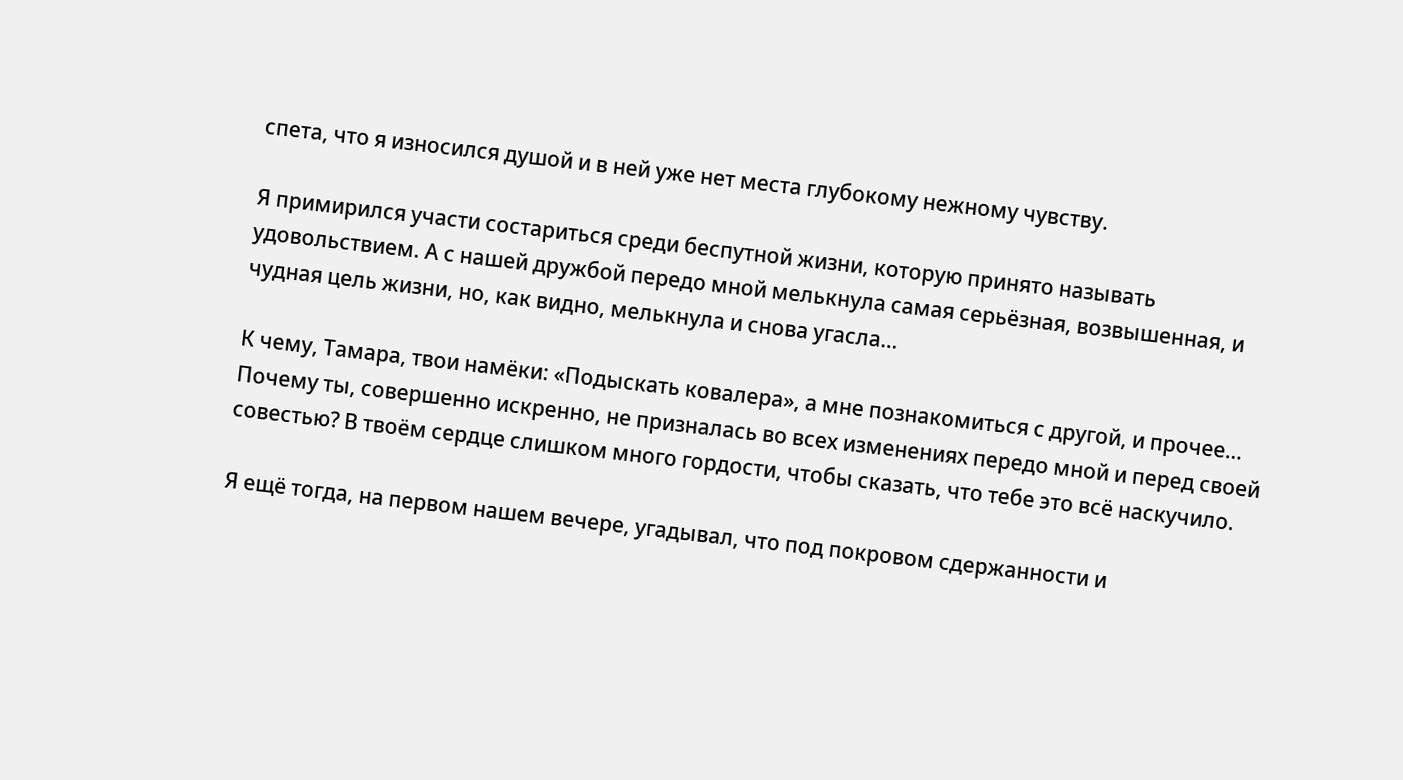спета, что я износился душой и в ней уже нет места глубокому нежному чувству.

Я примирился участи состариться среди беспутной жизни, которую принято называть удовольствием. А с нашей дружбой передо мной мелькнула самая серьёзная, возвышенная, и чудная цель жизни, но, как видно, мелькнула и снова угасла…

К чему, Тамара, твои намёки: «Подыскать ковалера», а мне познакомиться с другой, и прочее… Почему ты, совершенно искренно, не призналась во всех изменениях передо мной и перед своей совестью? В твоём сердце слишком много гордости, чтобы сказать, что тебе это всё наскучило.

Я ещё тогда, на первом нашем вечере, угадывал, что под покровом сдержанности и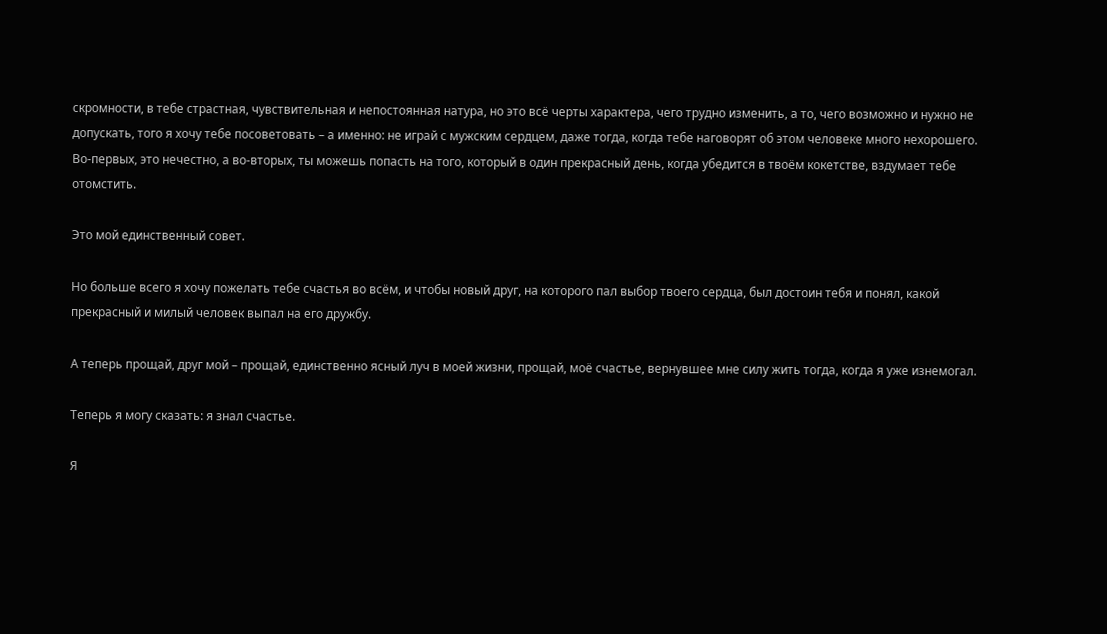скромности, в тебе страстная, чувствительная и непостоянная натура, но это всё черты характера, чего трудно изменить, а то, чего возможно и нужно не допускать, того я хочу тебе посоветовать – а именно: не играй с мужским сердцем, даже тогда, когда тебе наговорят об этом человеке много нехорошего. Во-первых, это нечестно, а во-вторых, ты можешь попасть на того, который в один прекрасный день, когда убедится в твоём кокетстве, вздумает тебе отомстить.

Это мой единственный совет.

Но больше всего я хочу пожелать тебе счастья во всём, и чтобы новый друг, на которого пал выбор твоего сердца, был достоин тебя и понял, какой прекрасный и милый человек выпал на его дружбу.

А теперь прощай, друг мой – прощай, единственно ясный луч в моей жизни, прощай, моё счастье, вернувшее мне силу жить тогда, когда я уже изнемогал.

Теперь я могу сказать: я знал счастье.

Я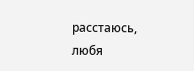расстаюсь, любя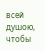всей душою, чтобы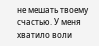не мешать твоему счастью. У меня хватило воли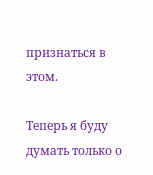признаться в этом.

Теперь я буду думать только о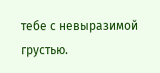тебе с невыразимой грустью.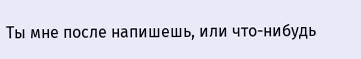Ты мне после напишешь, или что-нибудь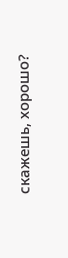скажешь, хорошо?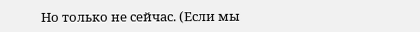Но только не сейчас. (Если мы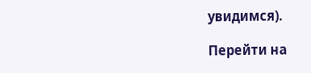увидимся).

Перейти на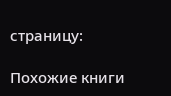страницу:

Похожие книги